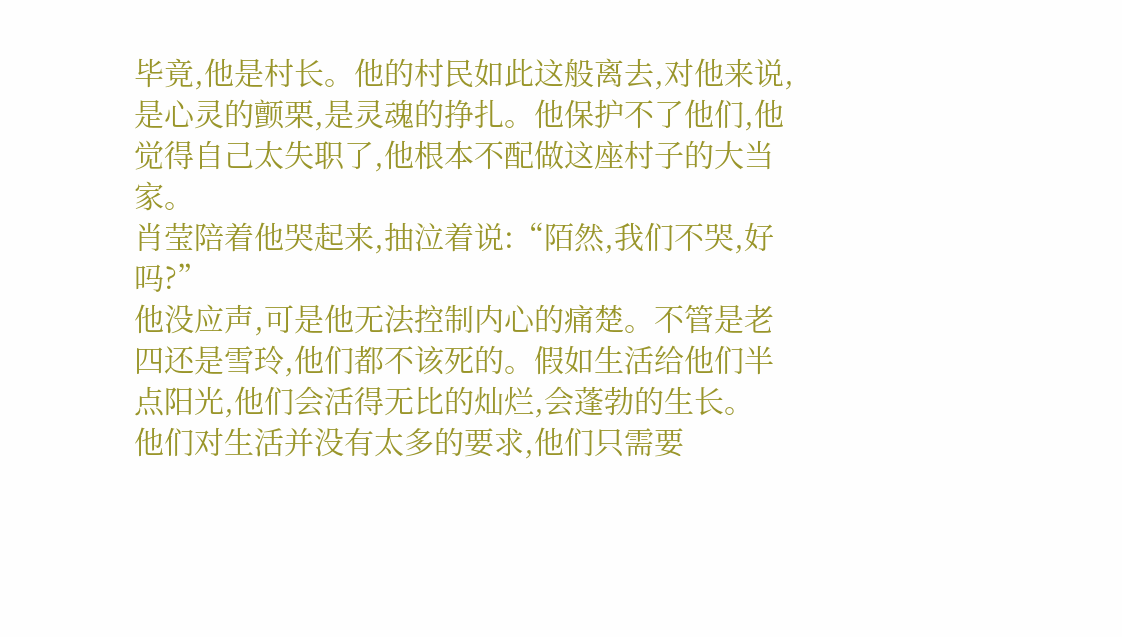毕竟,他是村长。他的村民如此这般离去,对他来说,是心灵的颤栗,是灵魂的挣扎。他保护不了他们,他觉得自己太失职了,他根本不配做这座村子的大当家。
肖莹陪着他哭起来,抽泣着说:“陌然,我们不哭,好吗?”
他没应声,可是他无法控制内心的痛楚。不管是老四还是雪玲,他们都不该死的。假如生活给他们半点阳光,他们会活得无比的灿烂,会蓬勃的生长。
他们对生活并没有太多的要求,他们只需要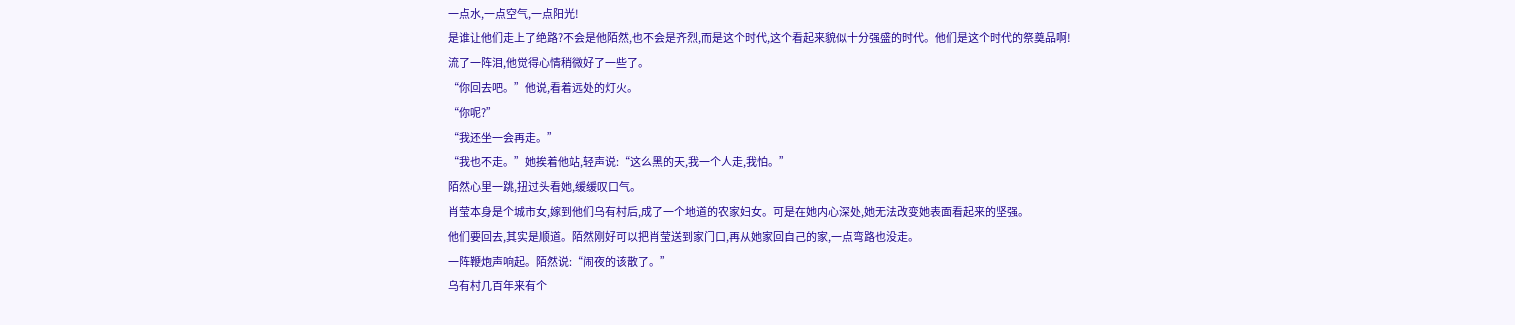一点水,一点空气,一点阳光!
是谁让他们走上了绝路?不会是他陌然,也不会是齐烈,而是这个时代,这个看起来貌似十分强盛的时代。他们是这个时代的祭奠品啊!
流了一阵泪,他觉得心情稍微好了一些了。
“你回去吧。”他说,看着远处的灯火。
“你呢?”
“我还坐一会再走。”
“我也不走。”她挨着他站,轻声说:“这么黑的天,我一个人走,我怕。”
陌然心里一跳,扭过头看她,缓缓叹口气。
肖莹本身是个城市女,嫁到他们乌有村后,成了一个地道的农家妇女。可是在她内心深处,她无法改变她表面看起来的坚强。
他们要回去,其实是顺道。陌然刚好可以把肖莹送到家门口,再从她家回自己的家,一点弯路也没走。
一阵鞭炮声响起。陌然说:“闹夜的该散了。”
乌有村几百年来有个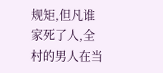规矩,但凡谁家死了人,全村的男人在当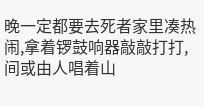晚一定都要去死者家里凑热闹,拿着锣鼓响器敲敲打打,间或由人唱着山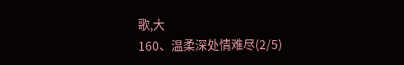歌,大
160、温柔深处情难尽(2/5)